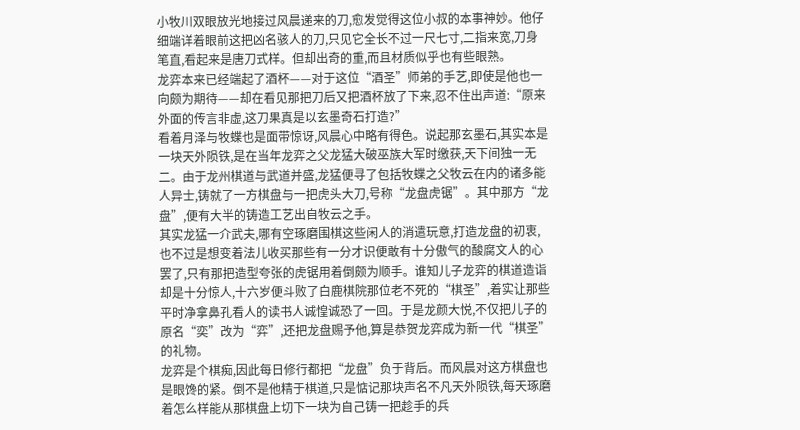小牧川双眼放光地接过风晨递来的刀,愈发觉得这位小叔的本事神妙。他仔细端详着眼前这把凶名骇人的刀,只见它全长不过一尺七寸,二指来宽,刀身笔直,看起来是唐刀式样。但却出奇的重,而且材质似乎也有些眼熟。
龙弈本来已经端起了酒杯——对于这位“酒圣”师弟的手艺,即使是他也一向颇为期待——却在看见那把刀后又把酒杯放了下来,忍不住出声道:“原来外面的传言非虚,这刀果真是以玄墨奇石打造?”
看着月泽与牧蝶也是面带惊讶,风晨心中略有得色。说起那玄墨石,其实本是一块天外陨铁,是在当年龙弈之父龙猛大破巫族大军时缴获,天下间独一无二。由于龙州棋道与武道并盛,龙猛便寻了包括牧蝶之父牧云在内的诸多能人异士,铸就了一方棋盘与一把虎头大刀,号称“龙盘虎锯”。其中那方“龙盘”,便有大半的铸造工艺出自牧云之手。
其实龙猛一介武夫,哪有空琢磨围棋这些闲人的消遣玩意,打造龙盘的初衷,也不过是想变着法儿收买那些有一分才识便敢有十分傲气的酸腐文人的心罢了,只有那把造型夸张的虎锯用着倒颇为顺手。谁知儿子龙弈的棋道造诣却是十分惊人,十六岁便斗败了白鹿棋院那位老不死的“棋圣”,着实让那些平时净拿鼻孔看人的读书人诚惶诚恐了一回。于是龙颜大悦,不仅把儿子的原名“奕”改为“弈”,还把龙盘赐予他,算是恭贺龙弈成为新一代“棋圣”的礼物。
龙弈是个棋痴,因此每日修行都把“龙盘”负于背后。而风晨对这方棋盘也是眼馋的紧。倒不是他精于棋道,只是惦记那块声名不凡天外陨铁,每天琢磨着怎么样能从那棋盘上切下一块为自己铸一把趁手的兵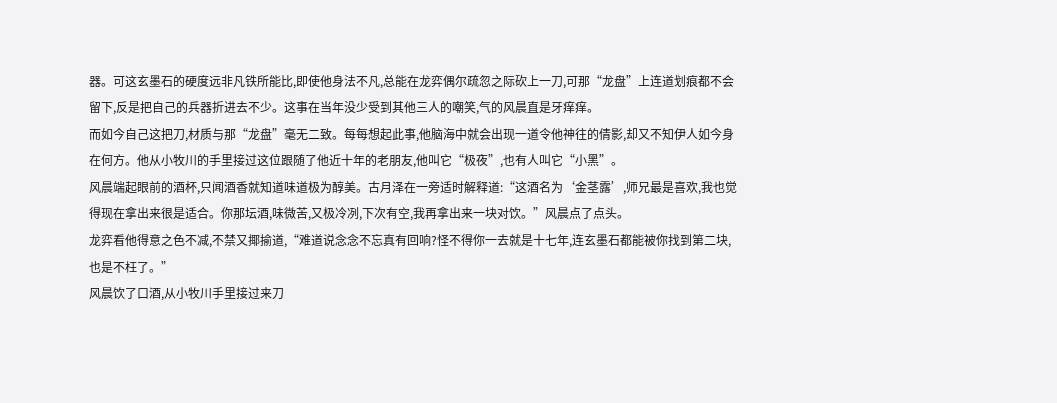器。可这玄墨石的硬度远非凡铁所能比,即使他身法不凡,总能在龙弈偶尔疏忽之际砍上一刀,可那“龙盘”上连道划痕都不会留下,反是把自己的兵器折进去不少。这事在当年没少受到其他三人的嘲笑,气的风晨直是牙痒痒。
而如今自己这把刀,材质与那“龙盘”毫无二致。每每想起此事,他脑海中就会出现一道令他神往的倩影,却又不知伊人如今身在何方。他从小牧川的手里接过这位跟随了他近十年的老朋友,他叫它“极夜”,也有人叫它“小黑”。
风晨端起眼前的酒杯,只闻酒香就知道味道极为醇美。古月泽在一旁适时解释道:“这酒名为‘金茎露’,师兄最是喜欢,我也觉得现在拿出来很是适合。你那坛酒,味微苦,又极冷冽,下次有空,我再拿出来一块对饮。”风晨点了点头。
龙弈看他得意之色不减,不禁又揶揄道,“难道说念念不忘真有回响?怪不得你一去就是十七年,连玄墨石都能被你找到第二块,也是不枉了。”
风晨饮了口酒,从小牧川手里接过来刀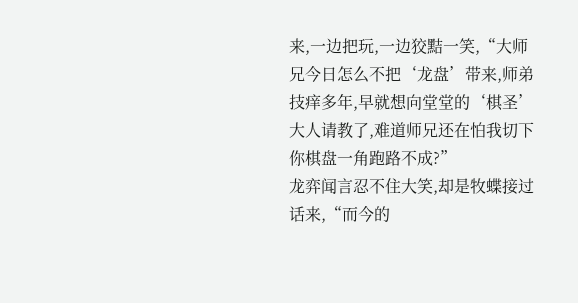来,一边把玩,一边狡黠一笑,“大师兄今日怎么不把‘龙盘’带来,师弟技痒多年,早就想向堂堂的‘棋圣’大人请教了,难道师兄还在怕我切下你棋盘一角跑路不成?”
龙弈闻言忍不住大笑,却是牧蝶接过话来,“而今的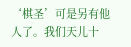‘棋圣’可是另有他人了。我们天儿十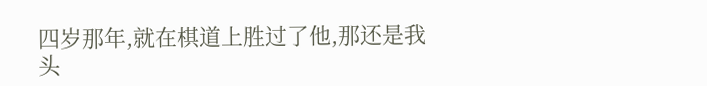四岁那年,就在棋道上胜过了他,那还是我头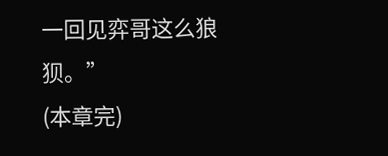一回见弈哥这么狼狈。”
(本章完)